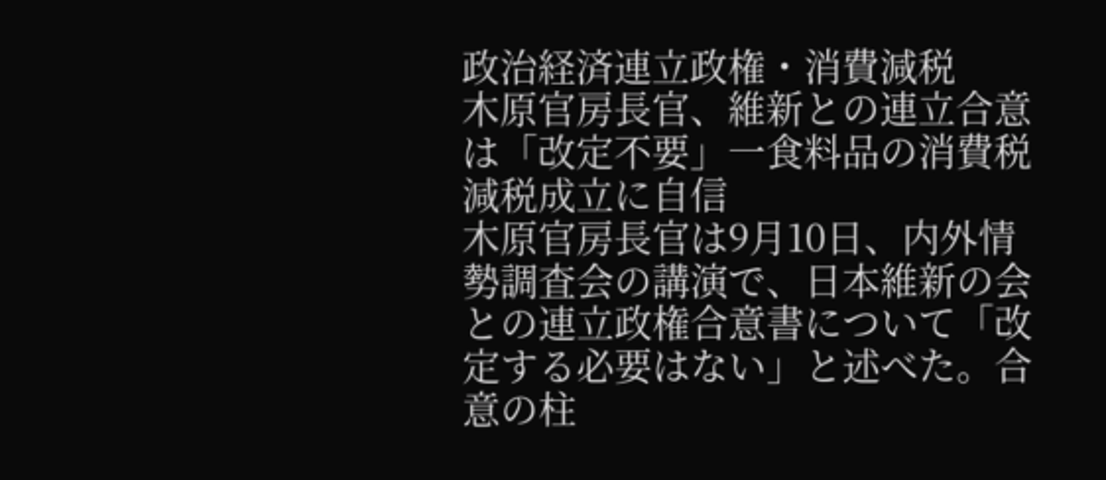政治経済連立政権・消費減税
木原官房長官、維新との連立合意は「改定不要」一食料品の消費税減税成立に自信
木原官房長官は9月10日、内外情勢調査会の講演で、日本維新の会との連立政権合意書について「改定する必要はない」と述べた。合意の柱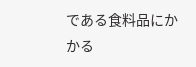である食料品にかかる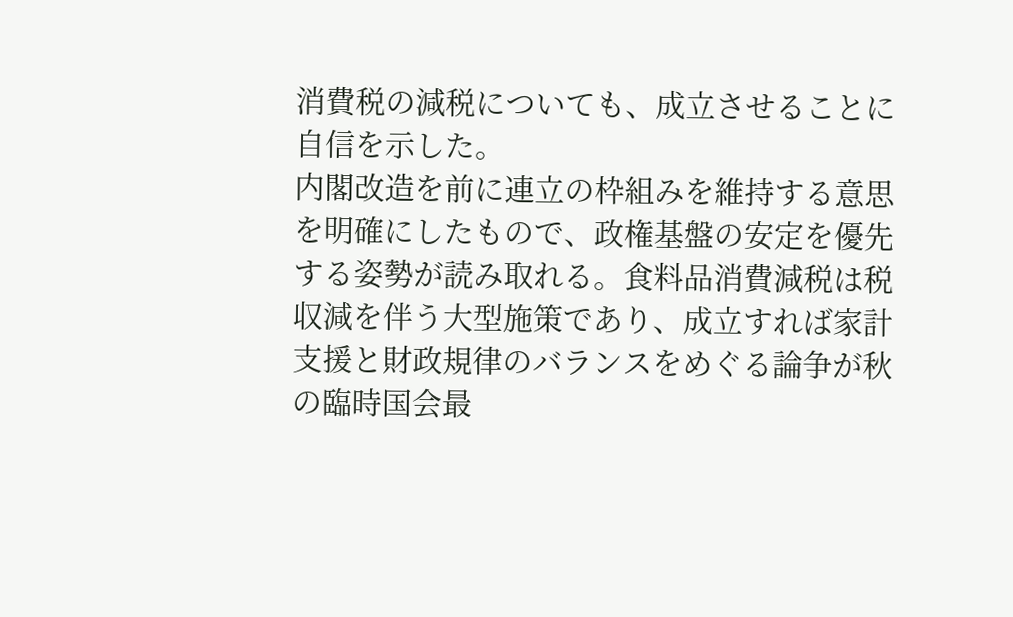消費税の減税についても、成立させることに自信を示した。
内閣改造を前に連立の枠組みを維持する意思を明確にしたもので、政権基盤の安定を優先する姿勢が読み取れる。食料品消費減税は税収減を伴う大型施策であり、成立すれば家計支援と財政規律のバランスをめぐる論争が秋の臨時国会最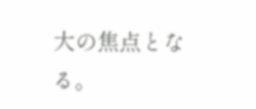大の焦点となる。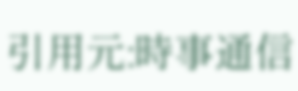引用元:時事通信